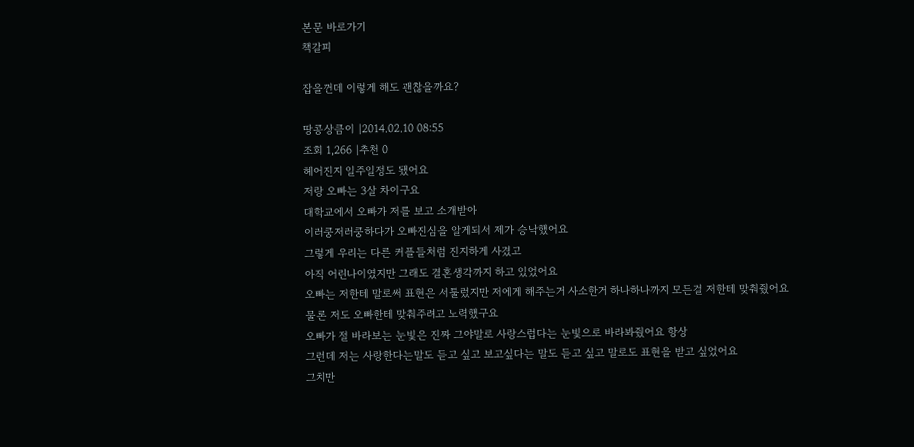본문 바로가기
책갈피

잡을껀데 이렇게 해도 괜찮을까요?

땅콩상큼이 |2014.02.10 08:55
조회 1,266 |추천 0
헤어진지 일주일정도 됐어요
저랑 오빠는 3살 차이구요
대학교에서 오빠가 저를 보고 소개받아
이러쿵저러쿵하다가 오빠진심을 알게되서 제가 승낙했어요
그렇게 우리는 다른 커플들처럼 진지하게 사겼고
아직 어린나이였지만 그래도 결혼생각까지 하고 있었어요
오빠는 저한테 말로써 표현은 서툴렀지만 저에게 해주는거 사소한거 하나하나까지 모든걸 저한테 맞춰줬어요
물론 저도 오빠한테 맞춰주려고 노력했구요
오빠가 절 바라보는 눈빛은 진짜 그야말로 사랑스럽다는 눈빛으로 바라봐줬어요 항상
그런데 저는 사랑한다는말도 듣고 싶고 보고싶다는 말도 듣고 싶고 말로도 표현을 받고 싶었어요
그치만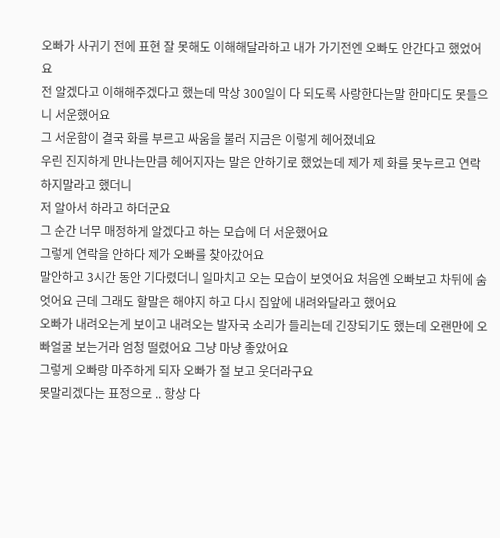오빠가 사귀기 전에 표현 잘 못해도 이해해달라하고 내가 가기전엔 오빠도 안간다고 했었어요
전 알겠다고 이해해주겠다고 했는데 막상 300일이 다 되도록 사랑한다는말 한마디도 못들으니 서운했어요
그 서운함이 결국 화를 부르고 싸움을 불러 지금은 이렇게 헤어졌네요
우린 진지하게 만나는만큼 헤어지자는 말은 안하기로 했었는데 제가 제 화를 못누르고 연락하지말라고 했더니
저 알아서 하라고 하더군요
그 순간 너무 매정하게 알겠다고 하는 모습에 더 서운했어요
그렇게 연락을 안하다 제가 오빠를 찾아갔어요
말안하고 3시간 동안 기다렸더니 일마치고 오는 모습이 보엿어요 처음엔 오빠보고 차뒤에 숨엇어요 근데 그래도 할말은 해야지 하고 다시 집앞에 내려와달라고 했어요
오빠가 내려오는게 보이고 내려오는 발자국 소리가 들리는데 긴장되기도 했는데 오랜만에 오빠얼굴 보는거라 엄청 떨렸어요 그냥 마냥 좋았어요
그렇게 오빠랑 마주하게 되자 오빠가 절 보고 웃더라구요
못말리겠다는 표정으로 .. 항상 다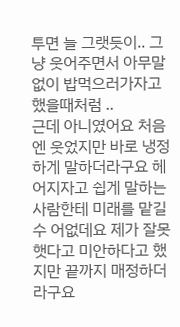투면 늘 그랫듯이.. 그냥 웃어주면서 아무말없이 밥먹으러가자고 했을때처럼 ..
근데 아니였어요 처음엔 웃었지만 바로 냉정하게 말하더라구요 헤어지자고 쉽게 말하는 사람한테 미래를 맡길수 어없데요 제가 잘못햇다고 미안하다고 했지만 끝까지 매정하더라구요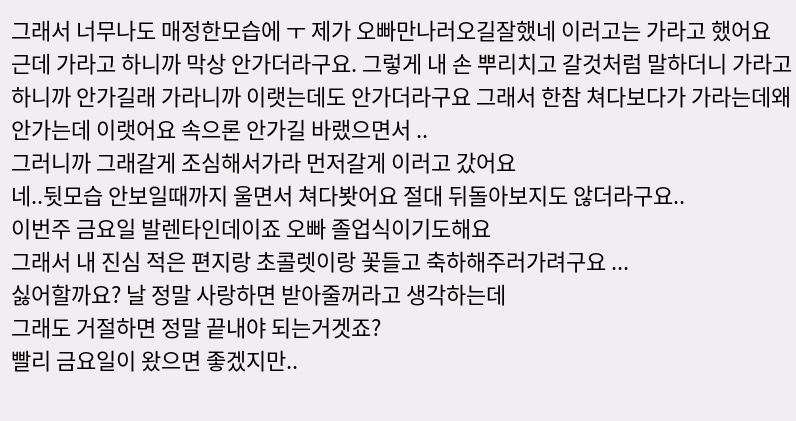그래서 너무나도 매정한모습에 ㅜ 제가 오빠만나러오길잘했네 이러고는 가라고 했어요
근데 가라고 하니까 막상 안가더라구요. 그렇게 내 손 뿌리치고 갈것처럼 말하더니 가라고 하니까 안가길래 가라니까 이랫는데도 안가더라구요 그래서 한참 쳐다보다가 가라는데왜안가는데 이랫어요 속으론 안가길 바랬으면서 ..
그러니까 그래갈게 조심해서가라 먼저갈게 이러고 갔어요
네..뒷모습 안보일때까지 울면서 쳐다봣어요 절대 뒤돌아보지도 않더라구요..
이번주 금요일 발렌타인데이죠 오빠 졸업식이기도해요
그래서 내 진심 적은 편지랑 초콜렛이랑 꽃들고 축하해주러가려구요 ...
싫어할까요? 날 정말 사랑하면 받아줄꺼라고 생각하는데
그래도 거절하면 정말 끝내야 되는거겟죠?
빨리 금요일이 왔으면 좋겠지만..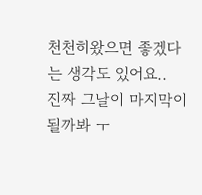천천히왔으면 좋겠다는 생각도 있어요..
진짜 그날이 마지막이될까봐 ㅜ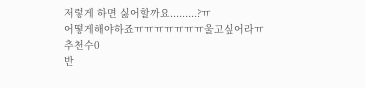저렇게 하면 싫어할까요.........?ㅠ
어떻게해야하죠ㅠㅠㅠㅠㅠㅠㅠ울고싶어라ㅠ
추천수0
반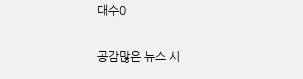대수0

공감많은 뉴스 시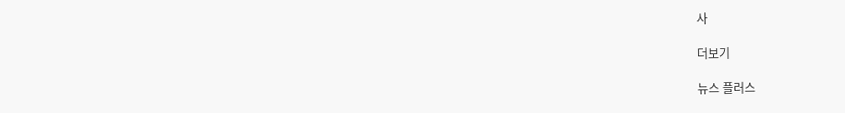사

더보기

뉴스 플러스